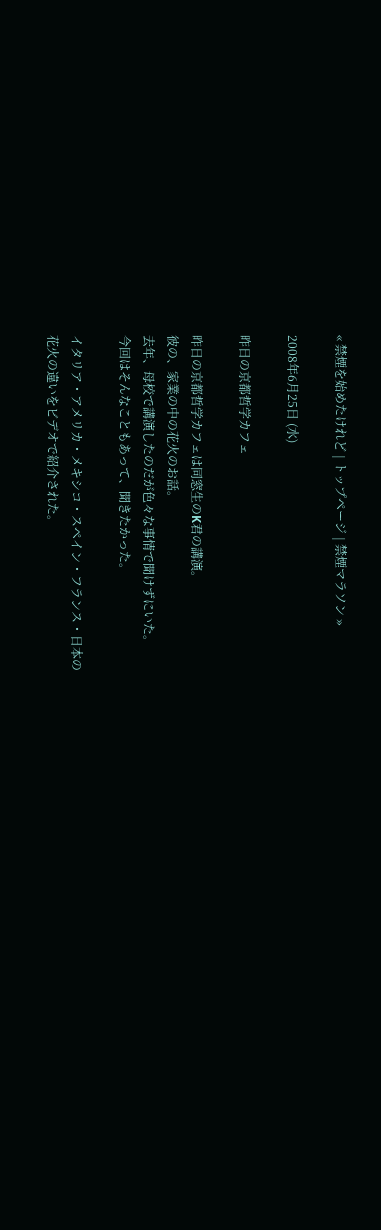« 禁煙を始めたけれど | トップページ | 禁煙マラソン »

2008年6月25日 (水)

昨日の京都哲学カフェ

昨日の京都哲学カフェは同窓生のK君の講演。
彼の、家業の中の花火のお話。
去年、母校で講演したのだが色々な事情で聞けずにいた。
今回はそんなこともあって、聞きたかった。

イタリア・アメリカ・メキシコ・スペイン・フランス・日本の
花火の違いをビデオで紹介された。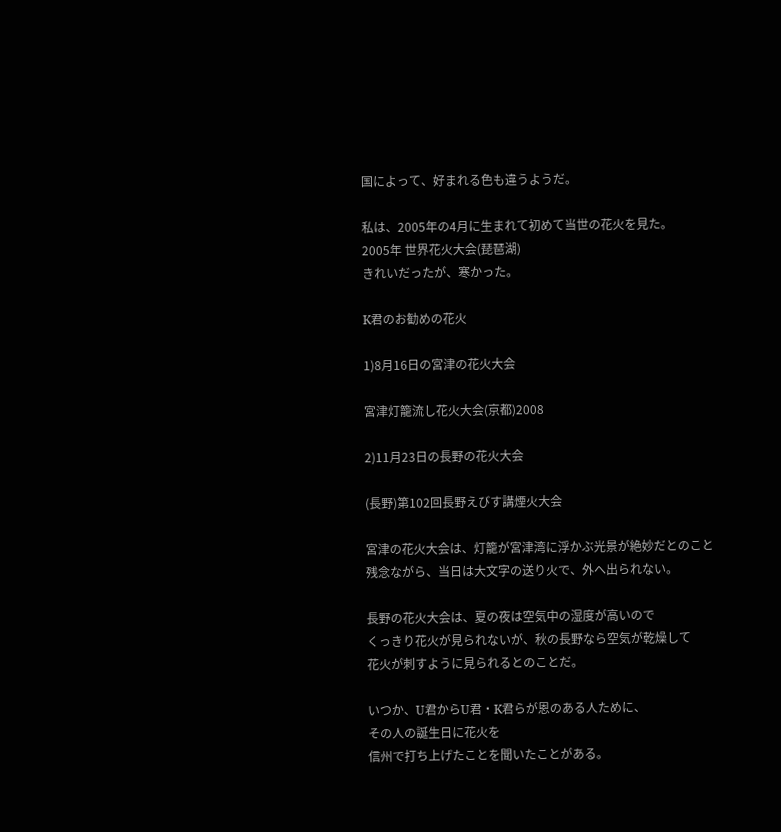国によって、好まれる色も違うようだ。

私は、2005年の4月に生まれて初めて当世の花火を見た。
2005年 世界花火大会(琵琶湖)
きれいだったが、寒かった。

K君のお勧めの花火

1)8月16日の宮津の花火大会

宮津灯籠流し花火大会(京都)2008

2)11月23日の長野の花火大会

(長野)第102回長野えびす講煙火大会

宮津の花火大会は、灯籠が宮津湾に浮かぶ光景が絶妙だとのこと
残念ながら、当日は大文字の送り火で、外へ出られない。

長野の花火大会は、夏の夜は空気中の湿度が高いので
くっきり花火が見られないが、秋の長野なら空気が乾燥して
花火が刺すように見られるとのことだ。

いつか、U君からU君・K君らが恩のある人ために、
その人の誕生日に花火を
信州で打ち上げたことを聞いたことがある。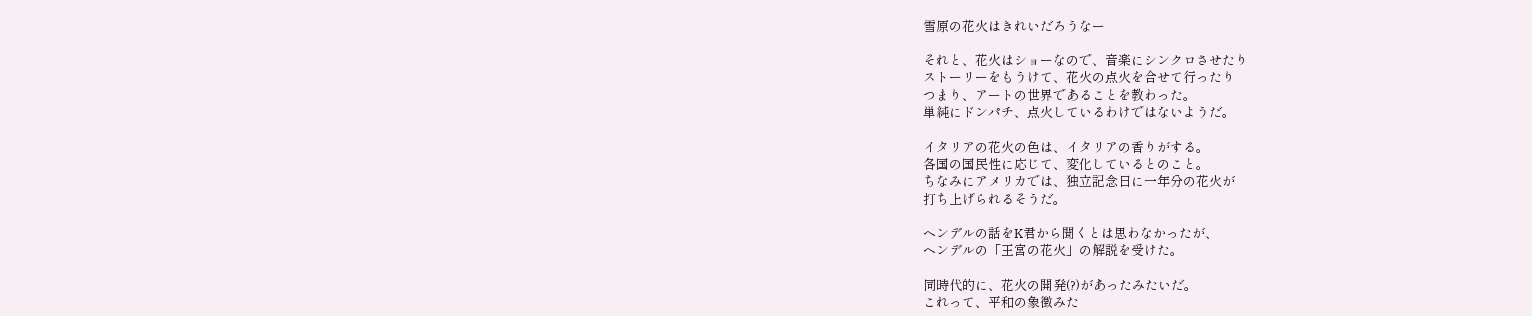雪原の花火はきれいだろうなー

それと、花火はショーなので、音楽にシンクロさせたり
ストーリーをもうけて、花火の点火を合せて行ったり
つまり、アートの世界であることを教わった。
単純にドンパチ、点火しているわけではないようだ。

イタリアの花火の色は、イタリアの香りがする。
各国の国民性に応じて、変化しているとのこと。
ちなみにアメリカでは、独立記念日に一年分の花火が
打ち上げられるそうだ。

ヘンデルの話をK君から聞くとは思わなかったが、
ヘンデルの「王宮の花火」の解説を受けた。

同時代的に、花火の開発(?)があったみたいだ。
これって、平和の象徴みた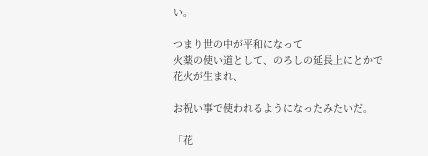い。

つまり世の中が平和になって
火薬の使い道として、のろしの延長上にとかで
花火が生まれ、

お祝い事で使われるようになったみたいだ。

「花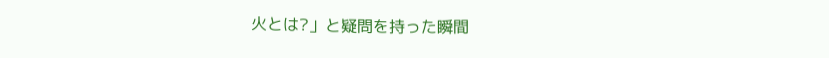火とは?」と疑問を持った瞬間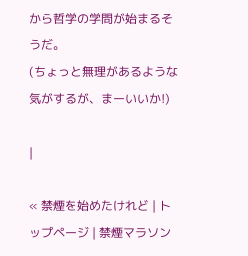から哲学の学問が始まるそうだ。
(ちょっと無理があるような気がするが、まーいいか!)

|

« 禁煙を始めたけれど | トップページ | 禁煙マラソン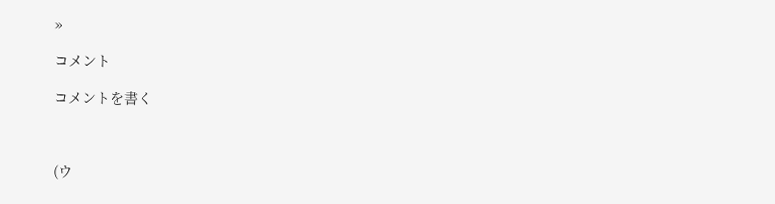»

コメント

コメントを書く



(ウ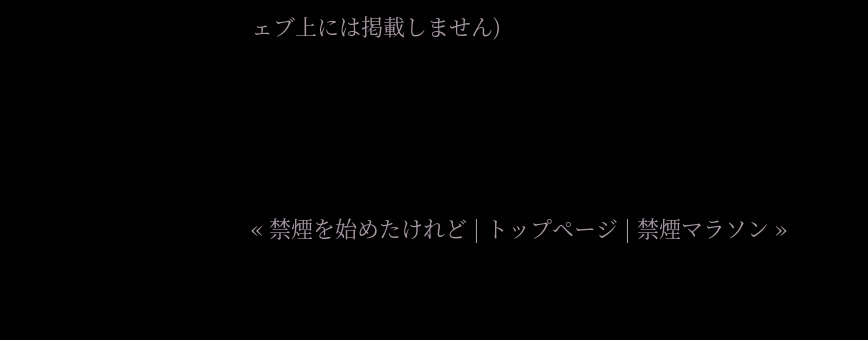ェブ上には掲載しません)




« 禁煙を始めたけれど | トップページ | 禁煙マラソン »